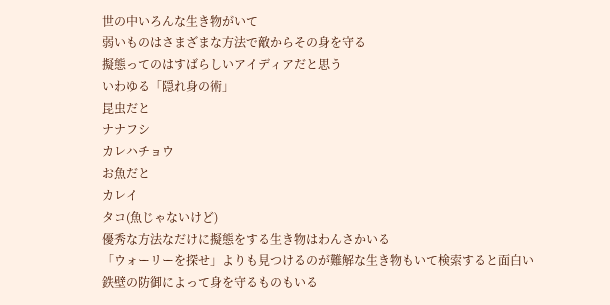世の中いろんな生き物がいて
弱いものはさまざまな方法で敵からその身を守る
擬態ってのはすばらしいアイディアだと思う
いわゆる「隠れ身の術」
昆虫だと
ナナフシ
カレハチョウ
お魚だと
カレイ
タコ(魚じゃないけど)
優秀な方法なだけに擬態をする生き物はわんさかいる
「ウォーリーを探せ」よりも見つけるのが難解な生き物もいて検索すると面白い
鉄壁の防御によって身を守るものもいる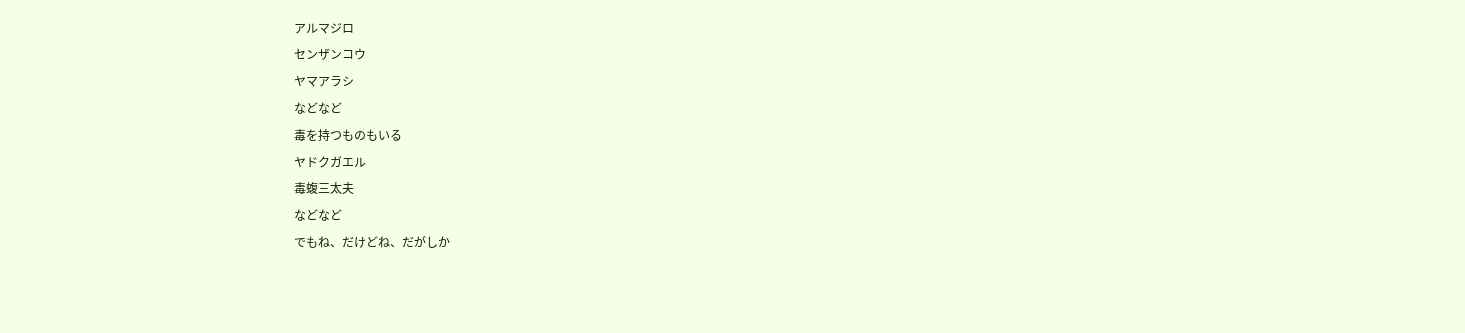アルマジロ
センザンコウ
ヤマアラシ
などなど
毒を持つものもいる
ヤドクガエル
毒蝮三太夫
などなど
でもね、だけどね、だがしか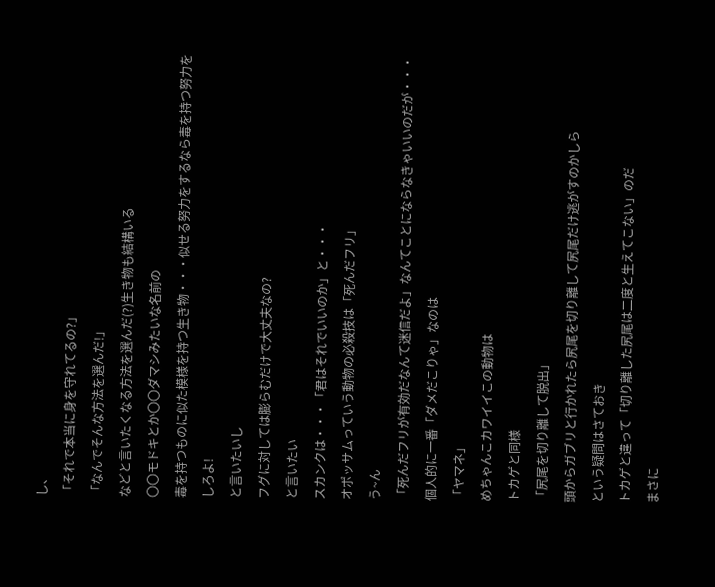し、
「それで本当に身を守れてるの?」
「なんでそんな方法を選んだ!」
などと言いたくなる方法を選んだ(?)生き物も結構いる
〇〇モドキとか〇〇ダマシみたいな名前の
毒を持つものに似た模様を持つ生き物・・・似せる努力をするなら毒を持つ努力をしろよ!
と言いたいし
フグに対しては膨らむだけで大丈夫なの?
と言いたい
スカンクは・・・「君はそれでいいのか」と・・・
オポッサムっていう動物の必殺技は「死んだフリ」
う~ん
「死んだフリが有効だなんて迷信だよ」なんてことにならなきゃいいのだが・・・
個人的に一番「ダメだこりゃ」なのは
「ヤマネ」
めちゃんこカワイイこの動物は
トカゲと同様
「尻尾を切り離して脱出」
頭からガブリと行かれたら尻尾を切り離して尻尾だけ逃がすのかしら
という疑問はさておき
トカゲと違って「切り離した尻尾は二度と生えてこない」のだ
まさに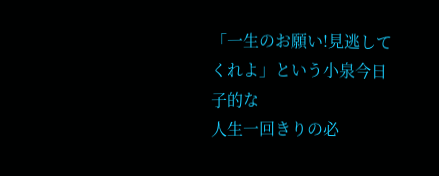「一生のお願い!見逃してくれよ」という小泉今日子的な
人生一回きりの必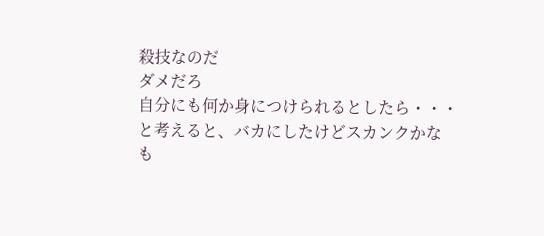殺技なのだ
ダメだろ
自分にも何か身につけられるとしたら・・・と考えると、バカにしたけどスカンクかな
も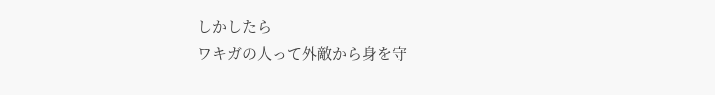しかしたら
ワキガの人って外敵から身を守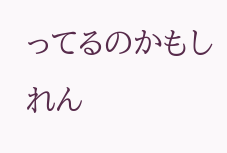ってるのかもしれん